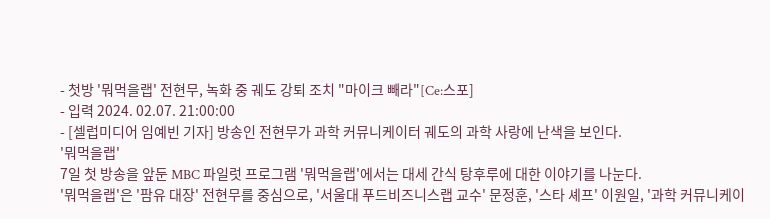- 첫방 '뭐먹을랩' 전현무, 녹화 중 궤도 강퇴 조치 "마이크 빼라"[Ce:스포]
- 입력 2024. 02.07. 21:00:00
- [셀럽미디어 임예빈 기자] 방송인 전현무가 과학 커뮤니케이터 궤도의 과학 사랑에 난색을 보인다.
'뭐먹을랩'
7일 첫 방송을 앞둔 MBC 파일럿 프로그램 '뭐먹을랩'에서는 대세 간식 탕후루에 대한 이야기를 나눈다.
'뭐먹을랩'은 '팜유 대장' 전현무를 중심으로, '서울대 푸드비즈니스랩 교수' 문정훈, '스타 셰프' 이원일, '과학 커뮤니케이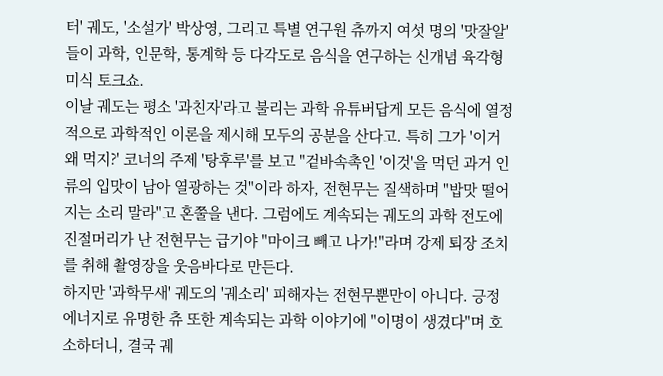터' 궤도, '소설가' 박상영, 그리고 특별 연구원 츄까지 여섯 명의 '맛잘알'들이 과학, 인문학, 통계학 등 다각도로 음식을 연구하는 신개념 육각형 미식 토크쇼.
이날 궤도는 평소 '과친자'라고 불리는 과학 유튜버답게 모든 음식에 열정적으로 과학적인 이론을 제시해 모두의 공분을 산다고. 특히 그가 '이거 왜 먹지?' 코너의 주제 '탕후루'를 보고 "겉바속촉인 '이것'을 먹던 과거 인류의 입맛이 남아 열광하는 것"이라 하자, 전현무는 질색하며 "밥맛 떨어지는 소리 말라"고 혼쭐을 낸다. 그럼에도 계속되는 궤도의 과학 전도에 진절머리가 난 전현무는 급기야 "마이크 빼고 나가!"라며 강제 퇴장 조치를 취해 촬영장을 웃음바다로 만든다.
하지만 '과학무새' 궤도의 '궤소리' 피해자는 전현무뿐만이 아니다. 긍정 에너지로 유명한 츄 또한 계속되는 과학 이야기에 "이명이 생겼다"며 호소하더니, 결국 궤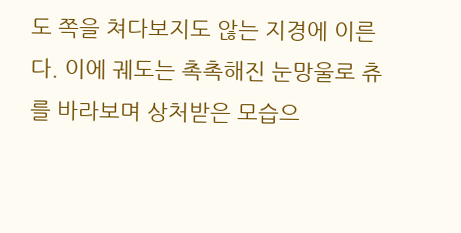도 쪽을 쳐다보지도 않는 지경에 이른다. 이에 궤도는 촉촉해진 눈망울로 츄를 바라보며 상처받은 모습으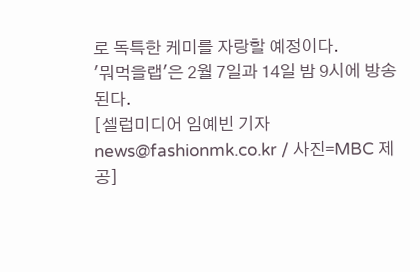로 독특한 케미를 자랑할 예정이다.
'뭐먹을랩'은 2월 7일과 14일 밤 9시에 방송된다.
[셀럽미디어 임예빈 기자 news@fashionmk.co.kr / 사진=MBC 제공]